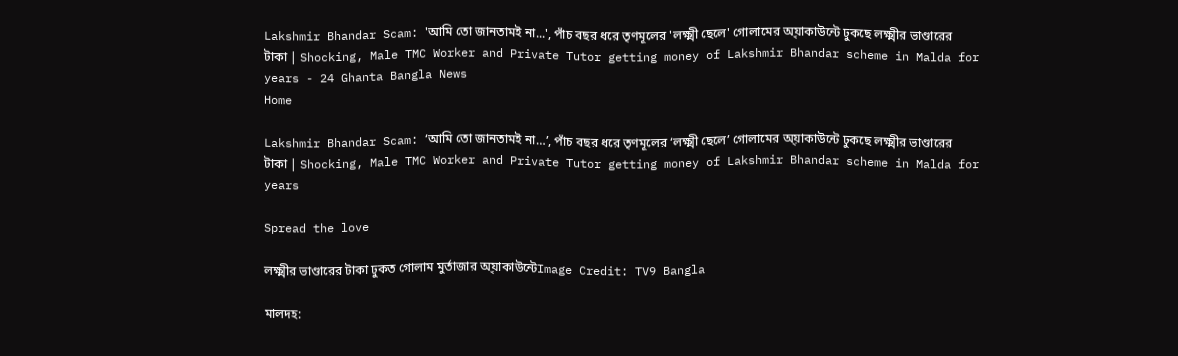Lakshmir Bhandar Scam: 'আমি তো জানতামই না...', পাঁচ বছর ধরে তৃণমূলের 'লক্ষ্মী ছেলে' গোলামের অ্য়াকাউন্টে ঢুকছে লক্ষ্মীর ভাণ্ডারের টাকা | Shocking, Male TMC Worker and Private Tutor getting money of Lakshmir Bhandar scheme in Malda for years - 24 Ghanta Bangla News
Home

Lakshmir Bhandar Scam: ‘আমি তো জানতামই না…’, পাঁচ বছর ধরে তৃণমূলের ‘লক্ষ্মী ছেলে’ গোলামের অ্য়াকাউন্টে ঢুকছে লক্ষ্মীর ভাণ্ডারের টাকা | Shocking, Male TMC Worker and Private Tutor getting money of Lakshmir Bhandar scheme in Malda for years

Spread the love

লক্ষ্মীর ভাণ্ডারের টাকা ঢুকত গোলাম মুর্তাজার অ্য়াকাউন্টেImage Credit: TV9 Bangla

মালদহ: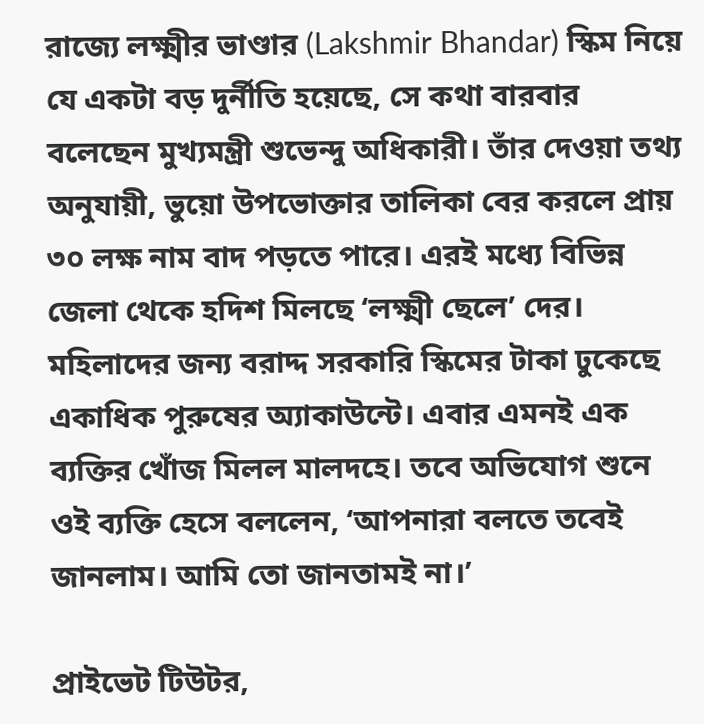রাজ্যে লক্ষ্মীর ভাণ্ডার (Lakshmir Bhandar) স্কিম নিয়ে যে একটা বড় দুর্নীতি হয়েছে, সে কথা বারবার বলেছেন মুখ্যমন্ত্রী শুভেন্দু অধিকারী। তাঁর দেওয়া তথ্য অনুযায়ী, ভুয়ো উপভোক্তার তালিকা বের করলে প্রায় ৩০ লক্ষ নাম বাদ পড়তে পারে। এরই মধ্যে বিভিন্ন জেলা থেকে হদিশ মিলছে ‘লক্ষ্মী ছেলে’ দের। মহিলাদের জন্য বরাদ্দ সরকারি স্কিমের টাকা ঢুকেছে একাধিক পুরুষের অ্যাকাউন্টে। এবার এমনই এক ব্যক্তির খোঁজ মিলল মালদহে। তবে অভিযোগ শুনে ওই ব্যক্তি হেসে বললেন, ‘আপনারা বলতে তবেই জানলাম। আমি তো জানতামই না।’

প্রাইভেট টিউটর,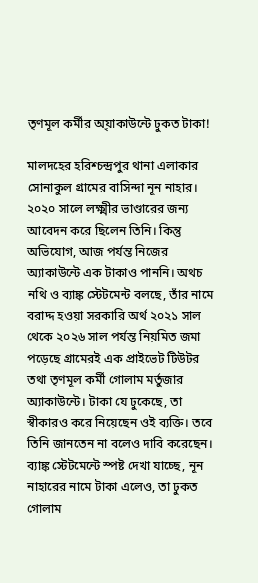তৃণমূল কর্মীর অ্য়াকাউন্টে ঢুকত টাকা!

মালদহের হরিশ্চন্দ্রপুর থানা এলাকার সোনাকুল গ্রামের বাসিন্দা নূন নাহার। ২০২০ সালে লক্ষ্মীর ভাণ্ডারের জন্য আবেদন করে ছিলেন তিনি। কিন্তু অভিযোগ, আজ পর্যন্ত নিজের অ্যাকাউন্টে এক টাকাও পাননি। অথচ নথি ও ব্যাঙ্ক স্টেটমেন্ট বলছে, তাঁর নামে বরাদ্দ হওয়া সরকারি অর্থ ২০২১ সাল থেকে ২০২৬ সাল পর্যন্ত নিয়মিত জমা পড়েছে গ্রামেরই এক প্রাইভেট টিউটর তথা তৃণমূল কর্মী গোলাম মর্তুজার অ্যাকাউন্টে। টাকা যে ঢুকেছে, তা স্বীকারও করে নিয়েছেন ওই ব্যক্তি। তবে তিনি জানতেন না বলেও দাবি করেছেন। ব্যাঙ্ক স্টেটমেন্টে স্পষ্ট দেখা যাচ্ছে, নূন নাহারের নামে টাকা এলেও, তা ঢুকত গোলাম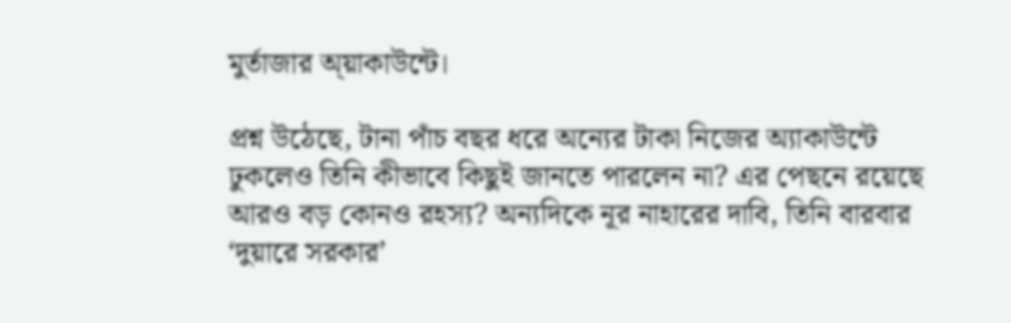মুর্তাজার অ্য়াকাউন্টে।

প্রশ্ন উঠেছে, টানা পাঁচ বছর ধরে অন্যের টাকা নিজের অ্যাকাউন্টে ঢুকলেও তিনি কীভাবে কিছুই জানতে পারলেন না? এর পেছনে রয়েছে আরও বড় কোনও রহস্য? অন্যদিকে নূর নাহারের দাবি, তিনি বারবার ‘দুয়ারে সরকার’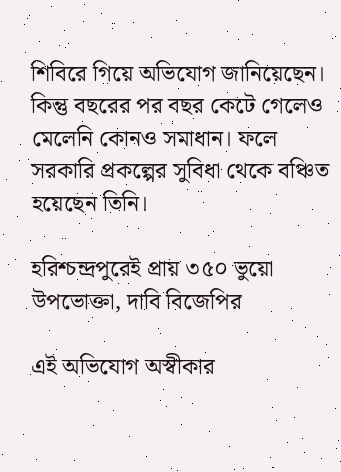শিবিরে গিয়ে অভিযোগ জানিয়েছেন। কিন্তু বছরের পর বছর কেটে গেলেও মেলেনি কোনও সমাধান। ফলে সরকারি প্রকল্পের সুবিধা থেকে বঞ্চিত হয়েছেন তিনি।

হরিশ্চন্দ্রপুরেই প্রায় ৩৫০ ভুয়ো উপভোক্তা, দাবি বিজেপির

এই অভিযোগ অস্বীকার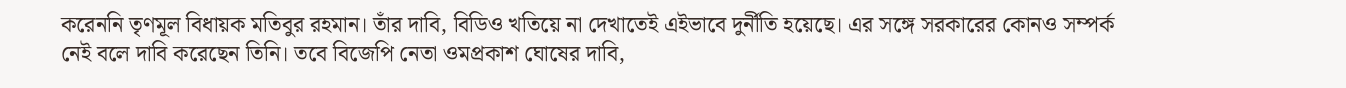করেননি তৃণমূল বিধায়ক মতিবুর রহমান। তাঁর দাবি, বিডিও খতিয়ে না দেখাতেই এইভাবে দুর্নীতি হয়েছে। এর সঙ্গে সরকারের কোনও সম্পর্ক নেই বলে দাবি করেছেন তিনি। তবে বিজেপি নেতা ওমপ্রকাশ ঘোষের দাবি,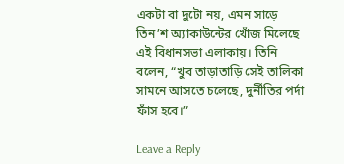একটা বা দুটো নয়, এমন সাড়ে তিন’শ অ্যাকাউন্টের খোঁজ মিলেছে এই বিধানসভা এলাকায়। তিনি বলেন, “খুব তাড়াতাড়ি সেই তালিকা সামনে আসতে চলেছে, দুর্নীতির পর্দা ফাঁস হবে।”

Leave a Reply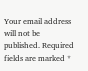Your email address will not be published. Required fields are marked *